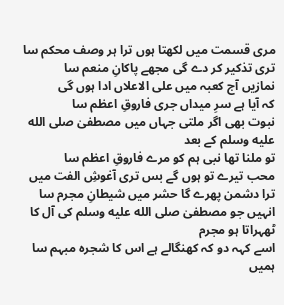مری قسمت میں لکھتا ہوں ترا ہر وصف محکم سا
تری تذکیر کر دے گی مجھے پاکانِ منعم سا
نمازیں آج کعبہ میں علی الاعلاں ادا ہوں گی
کہ آیا ہے سرِ میداں جری فاروقِ اعظم سا
نبوت بھی اگر ملتی جہاں میں مصطفیٰ صلى الله عليه وسلم کے بعد
تو ملنا تھا نبی ہم کو مرے فاروقِ اعظم سا
محب تیرے تو ہوں گے بس تری آغوشِ الفت میں
ترا دشمن پھرے گا حشر میں شیطانِ مجرم سا
انہیں جو مصطفیٰ صلى الله عليه وسلم کی آل کا ٹھہراتا ہو مجرم
اسے کہہ دو کہ کھنگالے ہے اس کا شجرہ مبہم سا
ہمیں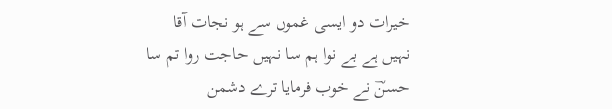خیرات دو ایسی غموں سے ہو نجات آقا
نہیں ہے بے نوا ہم سا نہیں حاجت روا تم سا
حسنؔ نے خوب فرمایا ترے دشمن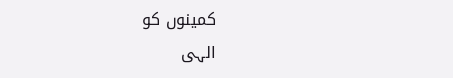کمینوں کو
الہی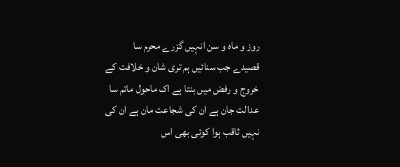روز و ماہ و سن انہیں گزرے محرم سا
قصیدے جب سنائیں ہم تری شان و خلافت کے
خروج و رفض میں بنتا ہے اک ماحول ماتم سا
عدالت جان ہے ان کی شجاعت مان ہے ان کی
نہیں ثاقب ہوا کوئی بھی اس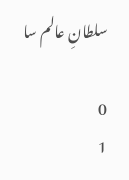سلطانِ عالم سا

0
1